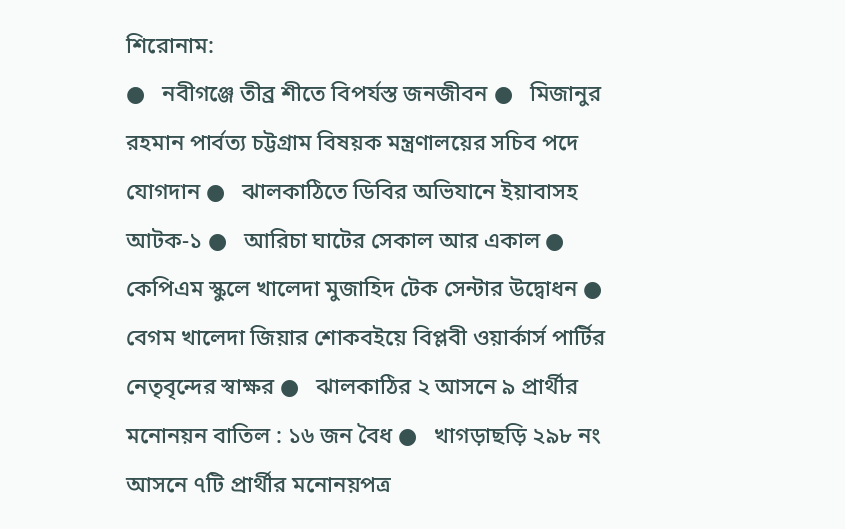শিরোনাম:
●   নবীগঞ্জে তীব্র শীতে বিপর্যস্ত জনজীবন ●   মিজানুর রহমান পার্বত্য চট্টগ্রাম বিষয়ক মন্ত্রণালয়ের সচিব পদে যোগদান ●   ঝালকাঠিতে ডিবির অভিযানে ইয়াবাসহ আটক-১ ●   আরিচা ঘাটের সেকাল আর একাল ●   কেপিএম স্কুলে খালেদা মুজাহিদ টেক সেন্টার উদ্বোধন ●   বেগম খালেদা জিয়ার শোকবইয়ে বিপ্লবী ওয়ার্কার্স পার্টির নেতৃবৃন্দের স্বাক্ষর ●   ঝালকাঠির ২ আসনে ৯ প্রার্থীর মনোনয়ন বাতিল : ১৬ জন বৈধ ●   খাগড়াছড়ি ২৯৮ নং আসনে ৭টি প্রার্থীর মনোনয়পত্র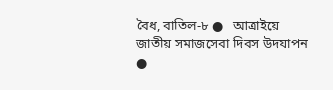বৈধ, বাতিল-৮ ●   আত্রাইয়ে জাতীয় সমাজসেবা দিবস উদযাপন ●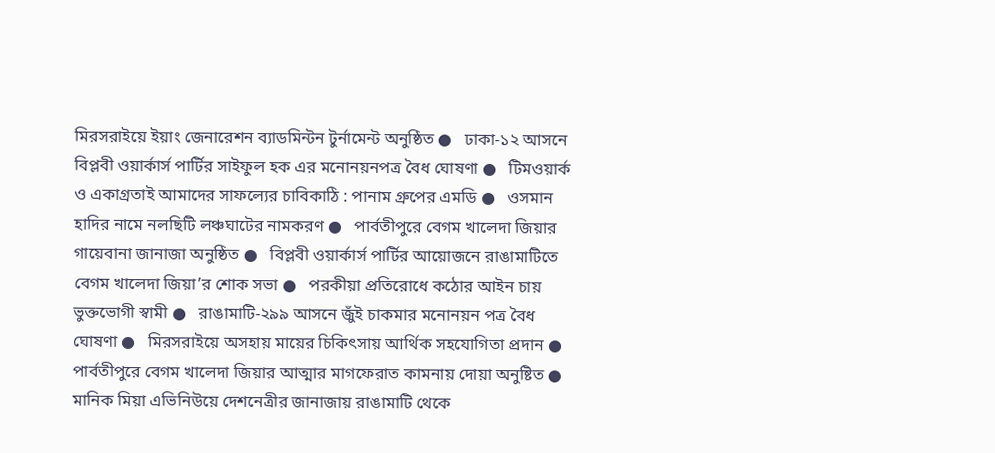মিরসরাইয়ে ইয়াং জেনারেশন ব্যাডমিন্টন টুর্নামেন্ট অনুষ্ঠিত ●   ঢাকা-১২ আসনে বিপ্লবী ওয়ার্কার্স পার্টির সাইফুল হক এর মনোনয়নপত্র বৈধ ঘোষণা ●   টিমওয়ার্ক ও একাগ্রতাই আমাদের সাফল্যের চাবিকাঠি : পানাম গ্রুপের এমডি ●   ওসমান হাদির নামে নলছিটি লঞ্চঘাটের নামকরণ ●   পার্বতীপুরে বেগম খালেদা জিয়ার গায়েবানা জানাজা অনুষ্ঠিত ●   বিপ্লবী ওয়ার্কার্স পার্টির আয়োজনে রাঙামাটিতে বেগম খালেদা জিয়া’র শোক সভা ●   পরকীয়া প্রতিরোধে কঠোর আইন চায় ভুক্তভোগী স্বামী ●   রাঙামাটি-২৯৯ আসনে জুঁই চাকমার মনোনয়ন পত্র বৈধ ঘোষণা ●   মিরসরাইয়ে অসহায় মায়ের চিকিৎসায় আর্থিক সহযোগিতা প্রদান ●   পার্বতীপুরে বেগম খালেদা জিয়ার আত্মার মাগফেরাত কামনায় দোয়া অনুষ্টিত ●   মানিক মিয়া এভিনিউয়ে দেশনেত্রীর জানাজায় রাঙামাটি থেকে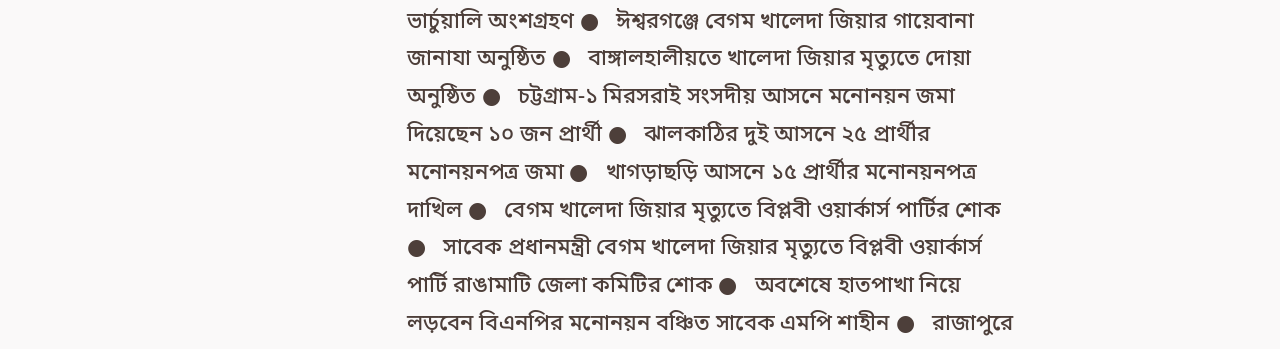ভার্চুয়ালি অংশগ্রহণ ●   ঈশ্বরগঞ্জে বেগম খালেদা জিয়ার গায়েবানা জানাযা অনুষ্ঠিত ●   বাঙ্গালহালীয়তে খালেদা জিয়ার মৃত্যুতে দোয়া অনুষ্ঠিত ●   চট্টগ্রাম-১ মিরসরাই সংসদীয় আসনে মনোনয়ন জমা দিয়েছেন ১০ জন প্রার্থী ●   ঝালকাঠির দুই আসনে ২৫ প্রার্থীর মনোনয়নপত্র জমা ●   খাগড়াছড়ি আসনে ১৫ প্রার্থীর মনোনয়নপত্র দাখিল ●   বেগম খালেদা জিয়ার মৃত্যুতে বিপ্লবী ওয়ার্কার্স পার্টির শোক ●   সাবেক প্রধানমন্ত্রী বেগম খালেদা জিয়ার মৃত্যুতে বিপ্লবী ওয়ার্কার্স পার্টি রাঙামাটি জেলা কমিটির শোক ●   অবশেষে হাতপাখা নিয়ে লড়বেন বিএনপির মনোনয়ন বঞ্চিত সাবেক এমপি শাহীন ●   রাজাপুরে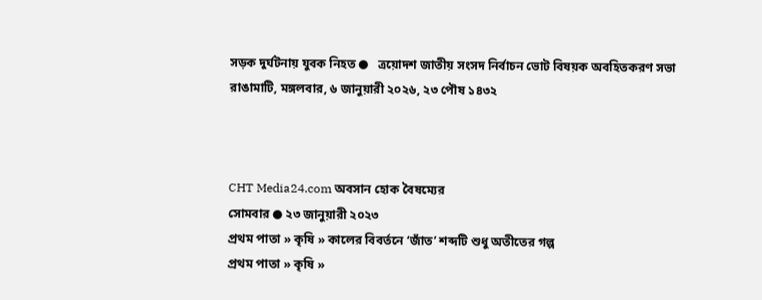সড়ক দুর্ঘটনায় যুবক নিহত ●   ত্রয়োদশ জাতীয় সংসদ নির্বাচন ভোট বিষয়ক অবহিতকরণ সভা
রাঙামাটি, মঙ্গলবার, ৬ জানুয়ারী ২০২৬, ২৩ পৌষ ১৪৩২



CHT Media24.com অবসান হোক বৈষম্যের
সোমবার ● ২৩ জানুয়ারী ২০২৩
প্রথম পাতা » কৃষি » কালের বিবর্তনে ‘জাঁত’ শব্দটি শুধু অতীতের গল্প
প্রথম পাতা » কৃষি »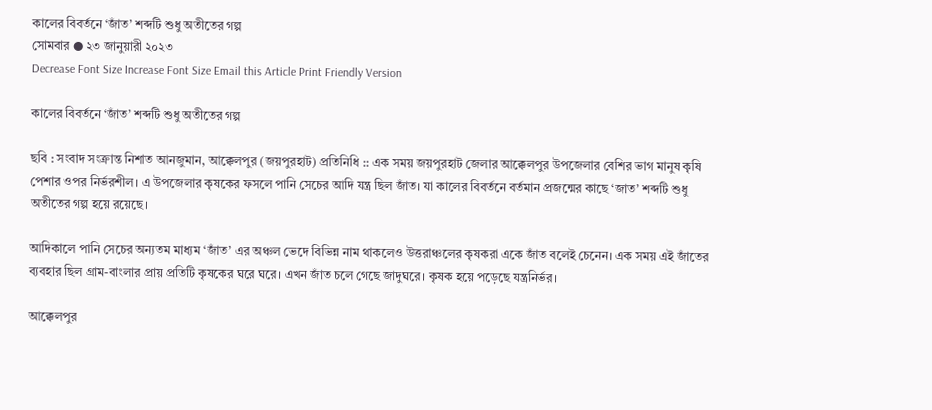কালের বিবর্তনে ‘জাঁত’ শব্দটি শুধু অতীতের গল্প
সোমবার ● ২৩ জানুয়ারী ২০২৩
Decrease Font Size Increase Font Size Email this Article Print Friendly Version

কালের বিবর্তনে ‘জাঁত’ শব্দটি শুধু অতীতের গল্প

ছবি : সংবাদ সংক্রান্ত নিশাত আনজুমান, আক্কেলপুর (জয়পুরহাট) প্রতিনিধি :: এক সময় জয়পুরহাট জেলার আক্কেলপুর উপজেলার বেশির ভাগ মানুষ কৃষি পেশার ওপর নির্ভরশীল। এ উপজেলার কৃষকের ফসলে পানি সেচের আদি যন্ত্র ছিল জাঁত। যা কালের বিবর্তনে বর্তমান প্রজন্মের কাছে ‘জাত’ শব্দটি শুধু অতীতের গল্প হয়ে রয়েছে।

আদিকালে পানি সেচের অন্যতম মাধ্যম ‘জাঁত’ এর অঞ্চল ভেদে বিভিন্ন নাম থাকলেও উত্তরাঞ্চলের কৃষকরা একে জাঁত বলেই চেনেন। এক সময় এই জাঁতের ব্যবহার ছিল গ্রাম-বাংলার প্রায় প্রতিটি কৃষকের ঘরে ঘরে। এখন জাঁত চলে গেছে জাদুঘরে। কৃষক হয়ে পড়েছে যন্ত্রনির্ভর।

আক্কেলপুর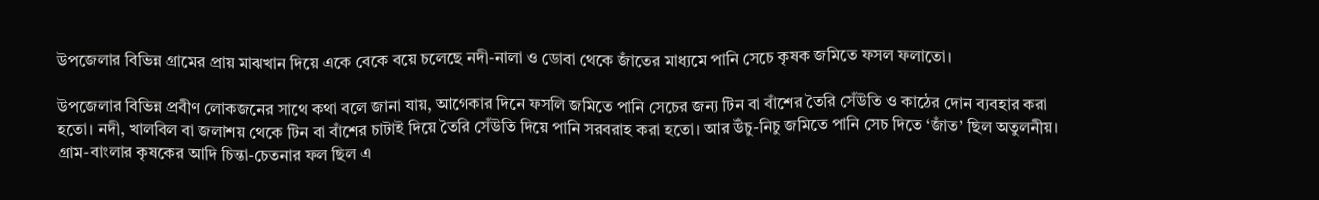উপজেলার বিভিন্ন গ্রামের প্রায় মাঝখান দিয়ে একে বেকে বয়ে চলেছে নদী-নালা ও ডোবা থেকে জাঁতের মাধ্যমে পানি সেচে কৃষক জমিতে ফসল ফলাতো।

উপজেলার বিভিন্ন প্রবীণ লোকজনের সাথে কথা বলে জানা যায়, আগেকার দিনে ফসলি জমিতে পানি সেচের জন্য টিন বা বাঁশের তৈরি সেঁউতি ও কাঠের দোন ব্যবহার করা হতো। নদী, খালবিল বা জলাশয় থেকে টিন বা বাঁশের চাটাই দিয়ে তৈরি সেঁউতি দিয়ে পানি সরবরাহ করা হতো। আর উঁচু-নিচু জমিতে পানি সেচ দিতে ‘জাঁত’ ছিল অতুলনীয়। গ্রাম-বাংলার কৃষকের আদি চিন্তা-চেতনার ফল ছিল এ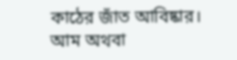কাঠের জাঁত আবিষ্কার।
আম অথবা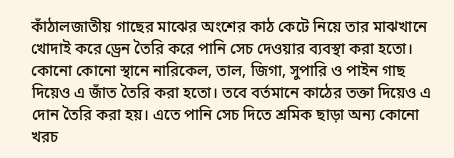কাঁঠালজাতীয় গাছের মাঝের অংশের কাঠ কেটে নিয়ে তার মাঝখানে খোদাই করে ড্রেন তৈরি করে পানি সেচ দেওয়ার ব্যবস্থা করা হতো। কোনো কোনো স্থানে নারিকেল, তাল, জিগা, সুপারি ও পাইন গাছ দিয়েও এ জাঁত তৈরি করা হতো। তবে বর্তমানে কাঠের তক্তা দিয়েও এ দোন তৈরি করা হয়। এতে পানি সেচ দিতে শ্রমিক ছাড়া অন্য কোনো খরচ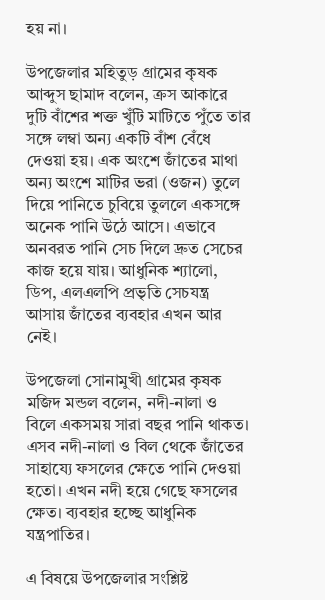হয় না।

উপজেলার মহিতুড় গ্রামের কৃষক আব্দুস ছামাদ বলেন, ক্রস আকারে দুটি বাঁশের শক্ত খুঁটি মাটিতে পুঁতে তার সঙ্গে লম্বা অন্য একটি বাঁশ বেঁধে দেওয়া হয়। এক অংশে জাঁতের মাথা অন্য অংশে মাটির ভরা (ওজন) তুলে দিয়ে পানিতে চুবিয়ে তুললে একসঙ্গে অনেক পানি উঠে আসে। এভাবে অনবরত পানি সেচ দিলে দ্রুত সেচের কাজ হয়ে যায়। আধুনিক শ্যালো, ডিপ, এলএলপি প্রভৃতি সেচযন্ত্র আসায় জাঁতের ব্যবহার এখন আর নেই।

উপজেলা সোনামুখী গ্রামের কৃষক মজিদ মন্ডল বলেন, নদী-নালা ও বিলে একসময় সারা বছর পানি থাকত। এসব নদী-নালা ও বিল থেকে জাঁতের সাহায্যে ফসলের ক্ষেতে পানি দেওয়া হতো। এখন নদী হয়ে গেছে ফসলের ক্ষেত। ব্যবহার হচ্ছে আধুনিক যন্ত্রপাতির।

এ বিষয়ে উপজেলার সংশ্লিষ্ট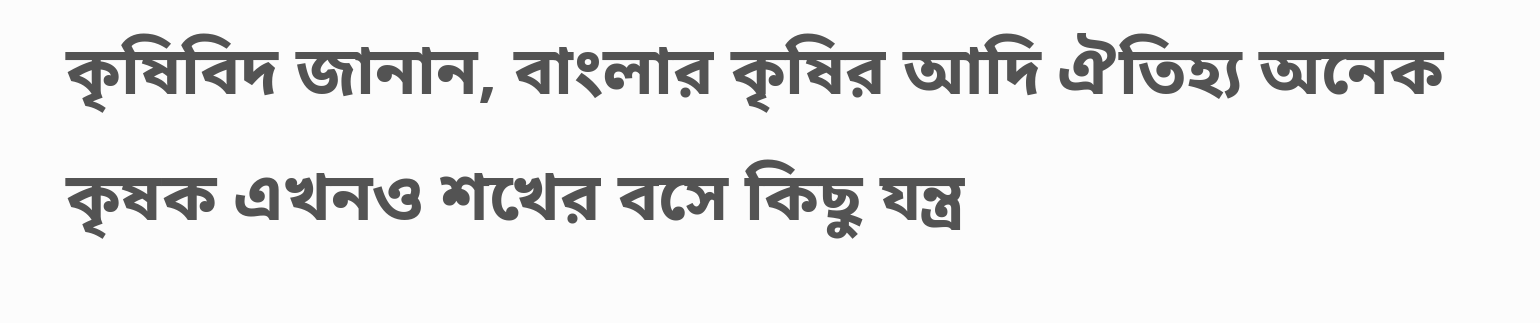কৃষিবিদ জানান, বাংলার কৃষির আদি ঐতিহ্য অনেক কৃষক এখনও শখের বসে কিছু যন্ত্র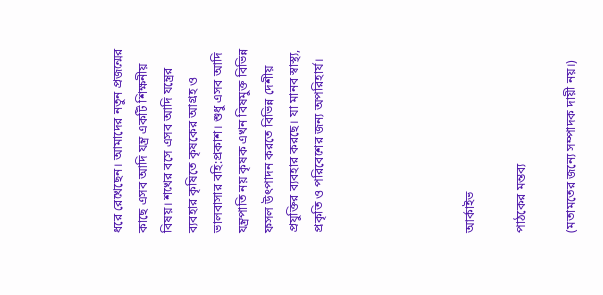ধরে রেখেছেন। আমাদের নতুন প্রজন্মের কাছে এসব আদি যন্ত্র একটি শিক্ষনীয় বিষয়। শখের বসে এসব আদি যন্ত্রের ব্যবহার কৃষিতে কৃষকের আগ্রহ ও ভালবাসার বহি:প্রকাশ। শুধু এসব আদি যন্ত্রপাতি নয় কৃষক এখন বিষমুক্ত বিভিন্ন ফসল উৎপাদন করতে বিভিন্ন দেশীয় প্রযুক্তির ব্যবহার করছে। যা মানব স্বাস্থ্য, প্রকৃতি ও পরিবেশের জন্য অপরিহার্য।





আর্কাইভ

পাঠকের মন্তব্য

(মতামতের জন্যে সম্পাদক দায়ী নয়।)